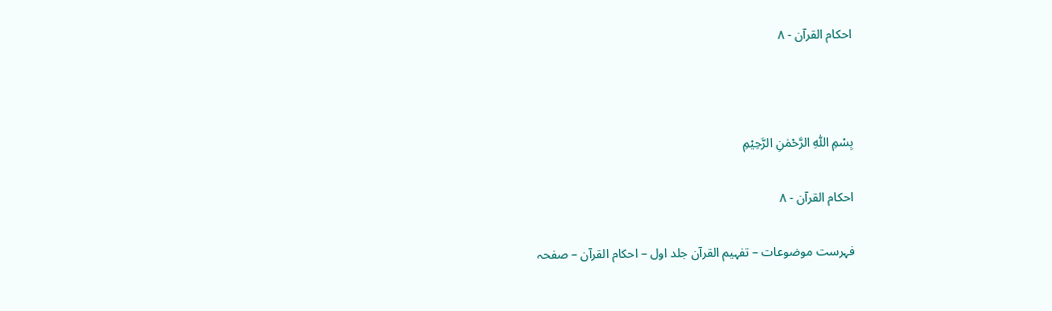احکام القرآن - ۸



بِسْمِ اللّٰهِ الرَّحْمٰنِ الرَّحِيْمِ

احکام القرآن - ۸

فہرست موضوعات – تفہیم القرآن جلد اول – احکام القرآن – صفحہ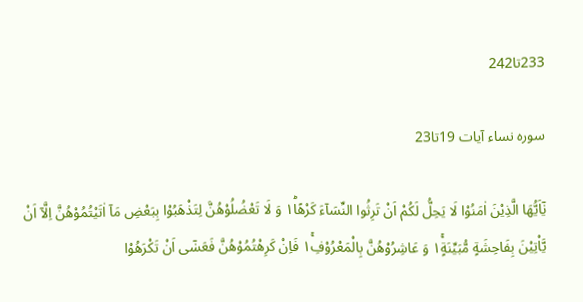233تا242

سورہ نساء آیات 19تا23

يٰۤاَيُّهَا الَّذِيْنَ اٰمَنُوْا لَا يَحِلُّ لَكُمْ اَنْ تَرِثُوا النِّسَآءَ كَرْهًا١ؕ وَ لَا تَعْضُلُوْهُنَّ لِتَذْهَبُوْا بِبَعْضِ مَاۤ اٰتَيْتُمُوْهُنَّ اِلَّاۤ اَنْ يَّاْتِيْنَ بِفَاحِشَةٍ مُّبَيِّنَةٍ١ۚ وَ عَاشِرُوْهُنَّ بِالْمَعْرُوْفِ١ۚ فَاِنْ كَرِهْتُمُوْهُنَّ فَعَسٰۤى اَنْ تَكْرَهُوْا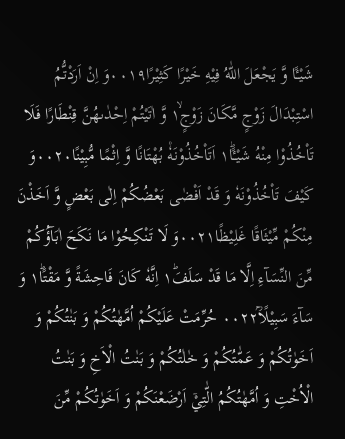شَيْـًٔا وَّ يَجْعَلَ اللّٰهُ فِيْهِ خَيْرًا كَثِيْرًا۰۰۱۹وَ اِنْ اَرَدْتُّمُ اسْتِبْدَالَ زَوْجٍ مَّكَانَ زَوْجٍ١ۙ وَّ اٰتَيْتُمْ اِحْدٰىهُنَّ قِنْطَارًا فَلَا تَاْخُذُوْا مِنْهُ شَيْـًٔا١ؕ اَتَاْخُذُوْنَهٗ۠ بُهْتَانًا وَّ اِثْمًا مُّبِيْنًا۰۰۲۰وَ كَيْفَ تَاْخُذُوْنَهٗ وَ قَدْ اَفْضٰى بَعْضُكُمْ اِلٰى بَعْضٍ وَّ اَخَذْنَ مِنْكُمْ مِّيْثَاقًا غَلِيْظًا۰۰۲۱وَ لَا تَنْكِحُوْا مَا نَكَحَ اٰبَآؤُكُمْ مِّنَ النِّسَآءِ اِلَّا مَا قَدْ سَلَفَ١ؕ اِنَّهٗ كَانَ فَاحِشَةً وَّ مَقْتًا١ؕ وَ سَآءَ سَبِيْلًاؒ۰۰۲۲ حُرِّمَتْ عَلَيْكُمْ اُمَّهٰتُكُمْ وَ بَنٰتُكُمْ وَ اَخَوٰتُكُمْ وَ عَمّٰتُكُمْ وَ خٰلٰتُكُمْ وَ بَنٰتُ الْاَخِ وَ بَنٰتُ الْاُخْتِ وَ اُمَّهٰتُكُمُ الّٰتِيْۤ اَرْضَعْنَكُمْ وَ اَخَوٰتُكُمْ مِّنَ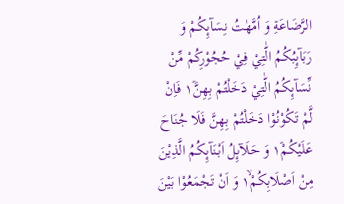الرَّضَاعَةِ وَ اُمَّهٰتُ نِسَآىِٕكُمْ وَ رَبَآىِٕبُكُمُ الّٰتِيْ فِيْ حُجُوْرِكُمْ مِّنْ نِّسَآىِٕكُمُ الّٰتِيْ دَخَلْتُمْ بِهِنَّ١ٞ فَاِنْ لَّمْ تَكُوْنُوْا دَخَلْتُمْ بِهِنَّ فَلَا جُنَاحَ عَلَيْكُمْ١ٞ وَ حَلَآىِٕلُ اَبْنَآىِٕكُمُ الَّذِيْنَ مِنْ اَصْلَابِكُمْ١ۙ وَ اَنْ تَجْمَعُوْا بَيْنَ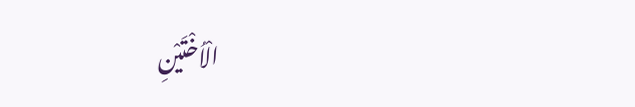الْاُخْتَيْنِ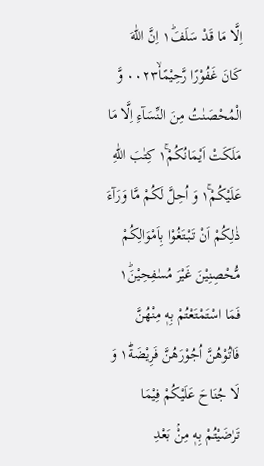اِلَّا مَا قَدْ سَلَفَ١ؕ اِنَّ اللّٰهَ كَانَ غَفُوْرًا رَّحِيْمًاۙ۰۰۲۳ وَّ الْمُحْصَنٰتُ مِنَ النِّسَآءِ اِلَّا مَا مَلَكَتْ اَيْمَانُكُمْ١ۚ كِتٰبَ اللّٰهِ عَلَيْكُمْ١ۚ وَ اُحِلَّ لَكُمْ مَّا وَرَآءَ ذٰلِكُمْ اَنْ تَبْتَغُوْا بِاَمْوَالِكُمْ مُّحْصِنِيْنَ غَيْرَ مُسٰفِحِيْنَ١ؕ فَمَا اسْتَمْتَعْتُمْ بِهٖ مِنْهُنَّ فَاٰتُوْهُنَّ اُجُوْرَهُنَّ فَرِيْضَةً١ؕ وَ لَا جُنَاحَ عَلَيْكُمْ فِيْمَا تَرٰضَيْتُمْ بِهٖ مِنْۢ بَعْدِ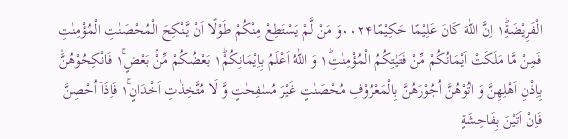الْفَرِيْضَةِ١ؕ اِنَّ اللّٰهَ كَانَ عَلِيْمًا حَكِيْمًا۰۰۲۴وَ مَنْ لَّمْ يَسْتَطِعْ مِنْكُمْ طَوْلًا اَنْ يَّنْكِحَ الْمُحْصَنٰتِ الْمُؤْمِنٰتِ فَمِنْ مَّا مَلَكَتْ اَيْمَانُكُمْ مِّنْ فَتَيٰتِكُمُ الْمُؤْمِنٰتِ١ؕ وَ اللّٰهُ اَعْلَمُ بِاِيْمَانِكُمْ١ؕ بَعْضُكُمْ مِّنْۢ بَعْضٍ١ۚ فَانْكِحُوْهُنَّ۠ بِاِذْنِ اَهْلِهِنَّ وَ اٰتُوْهُنَّ اُجُوْرَهُنَّ بِالْمَعْرُوْفِ مُحْصَنٰتٍ غَيْرَ مُسٰفِحٰتٍ وَّ لَا مُتَّخِذٰتِ اَخْدَانٍ١ۚ فَاِذَاۤ اُحْصِنَّ فَاِنْ اَتَيْنَ بِفَاحِشَةٍ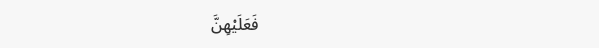فَعَلَيْهِنَّ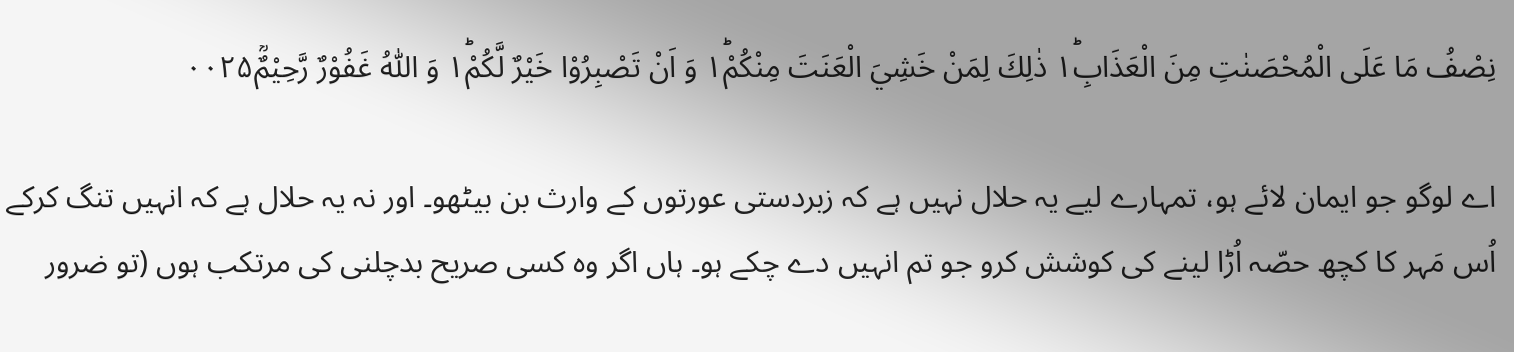نِصْفُ مَا عَلَى الْمُحْصَنٰتِ مِنَ الْعَذَابِ١ؕ ذٰلِكَ لِمَنْ خَشِيَ الْعَنَتَ مِنْكُمْ١ؕ وَ اَنْ تَصْبِرُوْا خَيْرٌ لَّكُمْ١ؕ وَ اللّٰهُ غَفُوْرٌ رَّحِيْمٌؒ۰۰۲۵

اے لوگو جو ایمان لائے ہو، تمہارے لیے یہ حلال نہیں ہے کہ زبردستی عورتوں کے وارث بن بیٹھو۔ اور نہ یہ حلال ہے کہ انہیں تنگ کرکے اُس مَہر کا کچھ حصّہ اُڑا لینے کی کوشش کرو جو تم انہیں دے چکے ہو۔ ہاں اگر وہ کسی صریح بدچلنی کی مرتکب ہوں (تو ضرور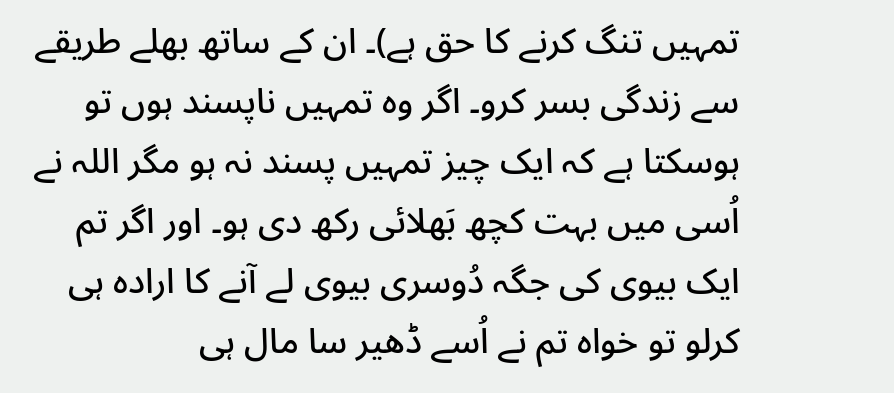تمہیں تنگ کرنے کا حق ہے)۔ ان کے ساتھ بھلے طریقے سے زندگی بسر کرو۔ اگر وہ تمہیں ناپسند ہوں تو ہوسکتا ہے کہ ایک چیز تمہیں پسند نہ ہو مگر اللہ نے اُسی میں بہت کچھ بَھلائی رکھ دی ہو۔ اور اگر تم ایک بیوی کی جگہ دُوسری بیوی لے آنے کا ارادہ ہی کرلو تو خواہ تم نے اُسے ڈھیر سا مال ہی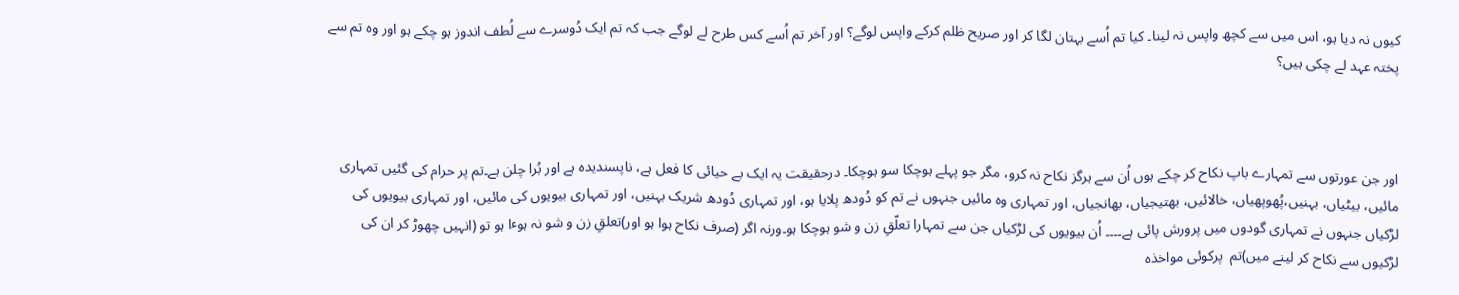کیوں نہ دیا ہو، اس میں سے کچھ واپس نہ لینا۔ کیا تم اُسے بہتان لگا کر اور صریح ظلم کرکے واپس لوگے؟ اور آخر تم اُسے کس طرح لے لوگے جب کہ تم ایک دُوسرے سے لُطف اندوز ہو چکے ہو اور وہ تم سے پختہ عہد لے چکی ہیں؟



اور جن عورتوں سے تمہارے باپ نکاح کر چکے ہوں اُن سے ہرگز نکاح نہ کرو، مگر جو پہلے ہوچکا سو ہوچکا۔ درحقیقت یہ ایک بے حیائی کا فعل ہے، ناپسندیدہ ہے اور بُرا چلن ہے۔تم پر حرام کی گئیں تمہاری مائیں، بیٹیاں، بہنیں،پُھوپھیاں، خالائیں، بھتیجیاں، بھانجیاں، اور تمہاری وہ مائیں جنہوں نے تم کو دُودھ پلایا ہو، اور تمہاری دُودھ شریک بہنیں، اور تمہاری بیویوں کی مائیں، اور تمہاری بیویوں کی لڑکیاں جنہوں نے تمہاری گودوں میں پرورش پائی ہے۔۔۔۔ اُن بیویوں کی لڑکیاں جن سے تمہارا تعلّقِ زن و شو ہوچکا ہو۔ورنہ اگر (صرف نکاح ہوا ہو اور)تعلقِ زن و شو نہ ہوٴا ہو تو (انہیں چھوڑ کر ان کی لڑکیوں سے نکاح کر لینے میں)تم  پرکوئی مواخذہ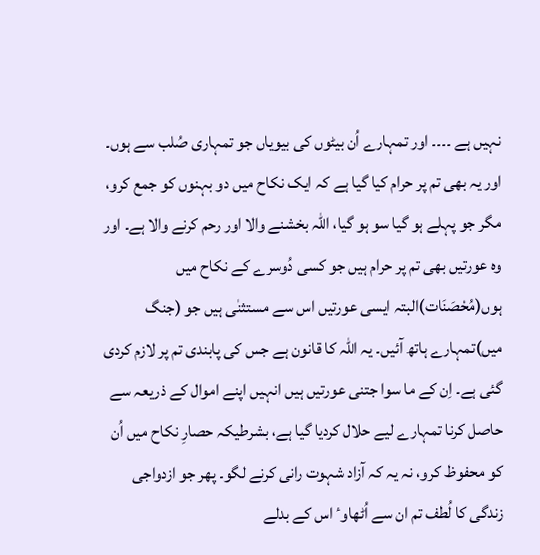نہیں ہے ۔۔۔۔ اور تمہارے اُن بیٹوں کی بیویاں جو تمہاری صُلب سے ہوں۔ اور یہ بھی تم پر حرام کیا گیا ہے کہ ایک نکاح میں دو بہنوں کو جمع کرو، مگر جو پہلے ہو گیا سو ہو گیا، اللہ بخشنے والا اور رحم کرنے والا ہے۔ اور وہ عورتیں بھی تم پر حرام ہیں جو کسی دُوسرے کے نکاح میں ہوں(مُحْصَنَات)البتہ ایسی عورتیں اس سے مستثنٰی ہیں جو (جنگ میں)تمہارے ہاتھ آئیں۔ یہ اللہ کا قانون ہے جس کی پابندی تم پر لازم کردی گئی ہے۔ اِن کے ما سوا جتنی عورتیں ہیں انہیں اپنے اموال کے ذریعہ سے حاصل کرنا تمہارے لیے حلال کردیا گیا ہے، بشرطیکہ حصارِ نکاح میں اُن کو محفوظ کرو، نہ یہ کہ آزاد شہوت رانی کرنے لگو۔ پھر جو ازدواجی زندگی کا لُطف تم ان سے اُٹھاوٴ اس کے بدلے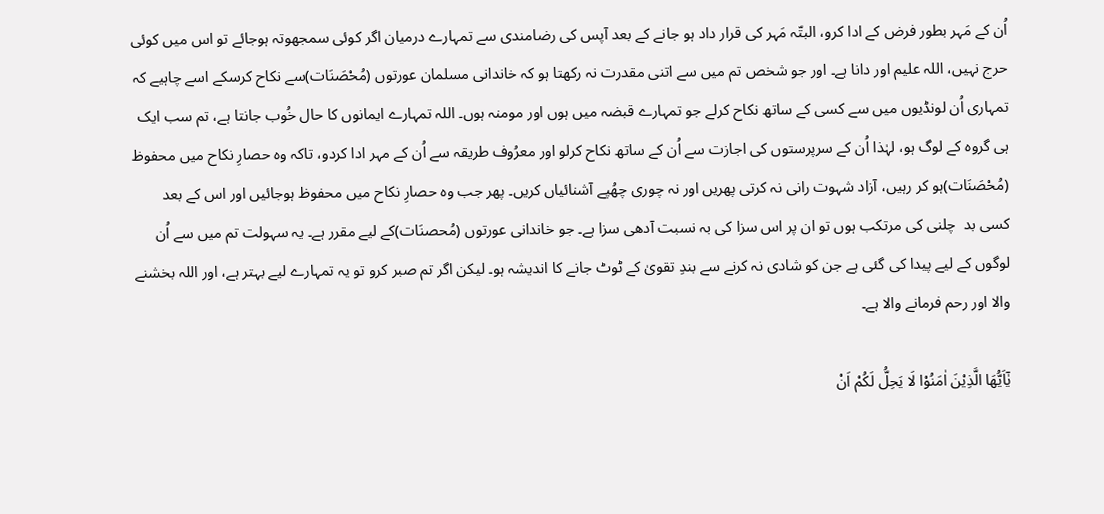اُن کے مَہر بطور فرض کے ادا کرو، البتّہ مَہر کی قرار داد ہو جانے کے بعد آپس کی رضامندی سے تمہارے درمیان اگر کوئی سمجھوتہ ہوجائے تو اس میں کوئی حرج نہیں، اللہ علیم اور دانا ہے۔ اور جو شخص تم میں سے اتنی مقدرت نہ رکھتا ہو کہ خاندانی مسلمان عورتوں (مُحْصَنَات)سے نکاح کرسکے اسے چاہیے کہ تمہاری اُن لونڈیوں میں سے کسی کے ساتھ نکاح کرلے جو تمہارے قبضہ میں ہوں اور مومنہ ہوں۔ اللہ تمہارے ایمانوں کا حال خُوب جانتا ہے، تم سب ایک ہی گروہ کے لوگ ہو، لہٰذا اُن کے سرپرستوں کی اجازت سے اُن کے ساتھ نکاح کرلو اور معرُوف طریقہ سے اُن کے مہر ادا کردو، تاکہ وہ حصارِ نکاح میں محفوظ (مُحْصَنَات)ہو کر رہیں، آزاد شہوت رانی نہ کرتی پھریں اور نہ چوری چھُپے آشنائیاں کریں۔ پھر جب وہ حصارِ نکاح میں محفوظ ہوجائیں اور اس کے بعد کسی بد  چلنی کی مرتکب ہوں تو ان پر اس سزا کی بہ نسبت آدھی سزا ہے۔ جو خاندانی عورتوں (مُحصنَات)کے لیے مقرر ہے۔ یہ سہولت تم میں سے اُن لوگوں کے لیے پیدا کی گئی ہے جن کو شادی نہ کرنے سے بندِ تقویٰ کے ٹوٹ جانے کا اندیشہ ہو۔ لیکن اگر تم صبر کرو تو یہ تمہارے لیے بہتر ہے، اور اللہ بخشنے والا اور رحم فرمانے والا ہے۔

يٰۤاَيُّهَا الَّذِيْنَ اٰمَنُوْا لَا يَحِلُّ لَكُمْ اَنْ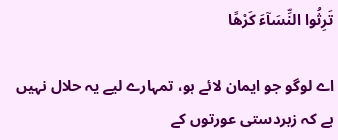تَرِثُوا النِّسَآءَ كَرْهًا

اے لوگو جو ایمان لائے ہو، تمہارے لیے یہ حلال نہیں ہے کہ زبردستی عورتوں کے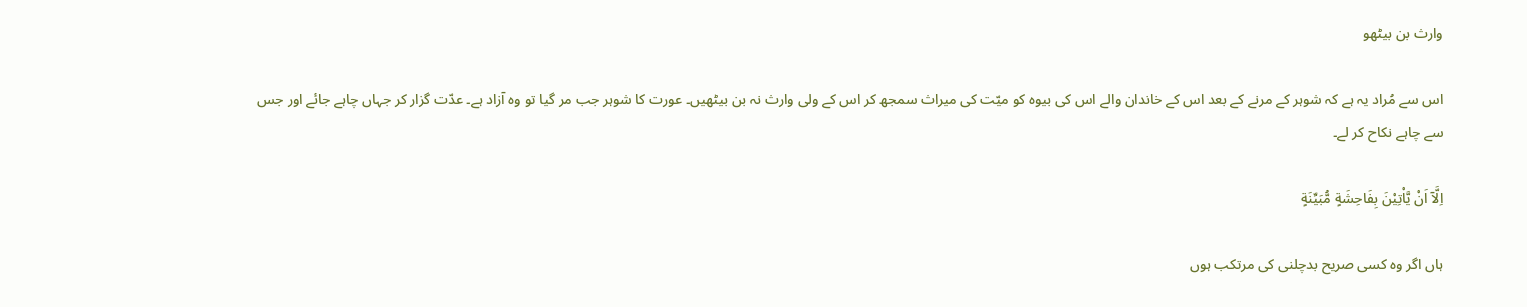وارث بن بیٹھو

اس سے مُراد یہ ہے کہ شوہر کے مرنے کے بعد اس کے خاندان والے اس کی بیوہ کو میّت کی میراث سمجھ کر اس کے ولی وارث نہ بن بیٹھیں۔ عورت کا شوہر جب مر گیا تو وہ آزاد ہے۔ عدّت گزار کر جہاں چاہے جائے اور جس سے چاہے نکاح کر لے۔

اِلَّاۤ اَنْ يَّاْتِيْنَ بِفَاحِشَةٍ مُّبَيِّنَةٍ

ہاں اگر وہ کسی صریح بدچلنی کی مرتکب ہوں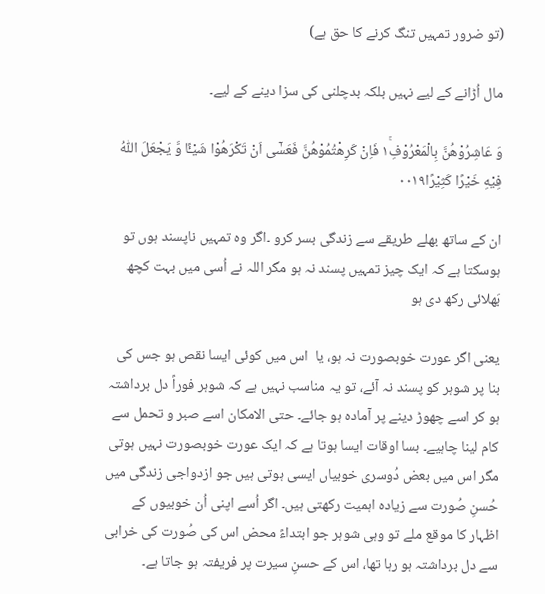(تو ضرور تمہیں تنگ کرنے کا حق ہے)

مال اُڑانے کے لیے نہیں بلکہ بدچلنی کی سزا دینے کے لیے۔

وَ عَاشِرُوْهُنَّ بِالْمَعْرُوْفِ١ۚ فَاِنْ كَرِهْتُمُوْهُنَّ فَعَسٰۤى اَنْ تَكْرَهُوْا شَيْـًٔا وَّ يَجْعَلَ اللّٰهُ فِيْهِ خَيْرًا كَثِيْرًا۰۰۱۹

ان کے ساتھ بھلے طریقے سے زندگی بسر کرو ۔اگر وہ تمہیں ناپسند ہوں تو ہوسکتا ہے کہ ایک چیز تمہیں پسند نہ ہو مگر اللہ نے اُسی میں بہت کچھ بَھلائی رکھ دی ہو

یعنی اگر عورت خوبصورت نہ ہو، یا  اس میں کوئی ایسا نقص ہو جس کی بنا پر شوہر کو پسند نہ آئے، تو یہ مناسب نہیں ہے کہ شوہر فوراً دل برداشتہ ہو کر اسے چھوڑ دینے پر آمادہ ہو جائے۔ حتی الامکان اسے صبر و تحمل سے کام لینا چاہیے۔ بسا اوقات ایسا ہوتا ہے کہ ایک عورت خوبصورت نہیں ہوتی مگر اس میں بعض دُوسری خوبیاں ایسی ہوتی ہیں جو ازدواجی زندگی میں حُسنِ صُورت سے زیادہ اہمیت رکھتی ہیں۔ اگر اُسے اپنی اُن خوبیوں کے اظہار کا موقع ملے تو وہی شوہر جو ابتداءً محض اس کی صُورت کی خرابی سے دل برداشتہ ہو رہا تھا، اس کے حسنِ سیرت پر فریفتہ ہو جاتا ہے۔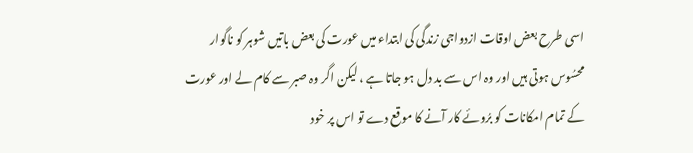اسی طرح بعض اوقات ازدواجی زندگی کی ابتداء میں عورت کی بعض باتیں شوہر کو ناگوار محسُوس ہوتی ہیں اور وہ اس سے بد دل ہو جاتا ہے ، لیکن اگر وہ صبر سے کام لے اور عورت کے تمام امکانات کو برُوئے کار آنے کا موقع دے تو اس پر خود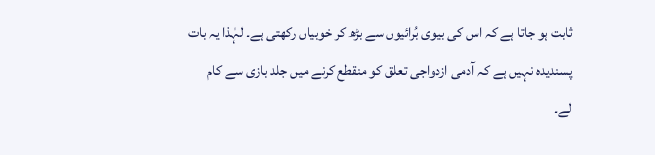ثابت ہو جاتا ہے کہ اس کی بیوی بُرائیوں سے بڑھ کر خوبیاں رکھتی ہے۔ لہٰذا یہ بات پسندیدہ نہیں ہے کہ آدمی ازدواجی تعلق کو منقطع کرنے میں جلد بازی سے کام لے۔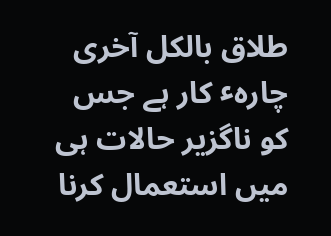طلاق بالکل آخری چارہٴ کار ہے جس کو ناگزیر حالات ہی میں استعمال کرنا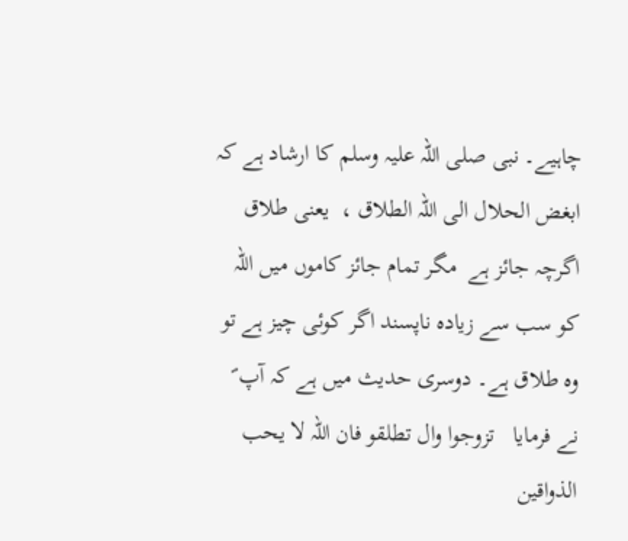چاہیے۔ نبی صلی اللہ علیہ وسلم کا ارشاد ہے کہ  ابغض الحلال الی اللہ الطلاق ،  یعنی طلاق اگرچہ جائز ہے  مگر تمام جائز کاموں میں اللہ  کو سب سے زیادہ ناپسند اگر کوئی چیز ہے تو وہ طلاق ہے۔ دوسری حدیث میں ہے کہ آپ ؐ نے فرمایا   تزوجوا وال تطلقو فان اللہ لا یحب الذواقین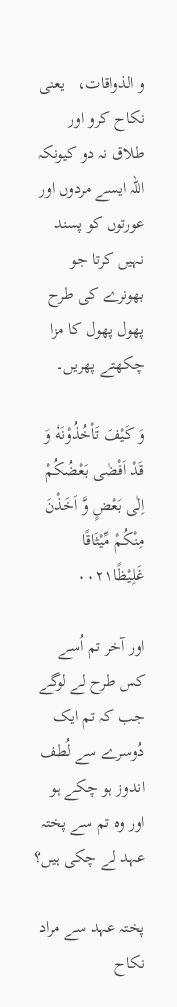و الذواقات،   یعنی نکاح کرو اور طلاق نہ دو کیونکہ اللہ ایسے مردوں اور عورتوں کو پسند نہیں کرتا جو بھونرے کی طرح پھول پھول کا مزا چکھتے پھریں۔

وَ كَيْفَ تَاْخُذُوْنَهٗ وَ قَدْ اَفْضٰى بَعْضُكُمْ اِلٰى بَعْضٍ وَّ اَخَذْنَ مِنْكُمْ مِّيْثَاقًا غَلِيْظًا۰۰۲۱

اور آخر تم اُسے کس طرح لے لوگے جب کہ تم ایک دُوسرے سے لُطف اندوز ہو چکے ہو اور وہ تم سے پختہ عہد لے چکی ہیں؟

پختہ عہد سے مراد نکاح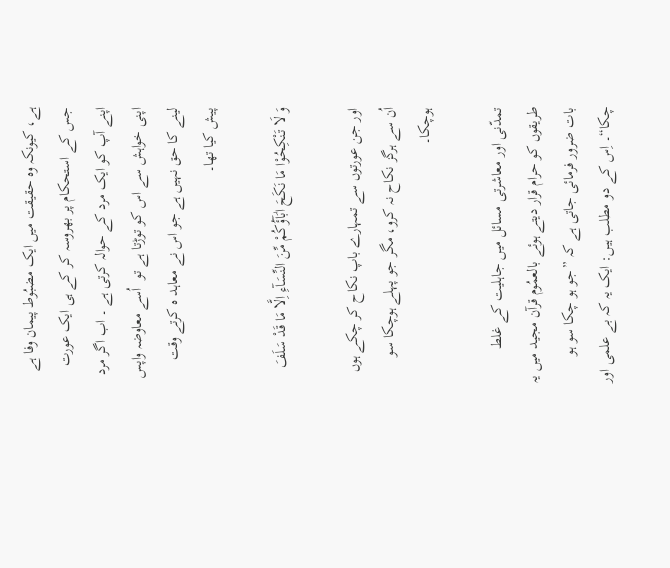ہے، کیونکہ وہ حقیقت میں ایک مضبُوط پیمان وفا ہے جس کے استحکام پر بھروسہ کر کے ہی ایک عورت اپنے آپ کو ایک مرد کے حوالہ کرتی ہے ۔ اب اگر مرد اپنی خواہش سے اس کو توڑتا ہے تو  اُسے معاوضہ واپس لینے کا حق نہیں ہے جو اس نے معاہد ہ کرتے وقت پیش کیا تھا۔

وَ لَا تَنْكِحُوْا مَا نَكَحَ اٰبَآؤُكُمْ مِّنَ النِّسَآءِ اِلَّا مَا قَدْ سَلَفَ

اور جن عورتوں سے تمہارے باپ نکاح کر چکے ہوں اُن سے ہرگز نکاح نہ کرو، مگر جو پہلے ہوچکا سو ہوچکا۔

تمدّنی اور معاشرتی مسائل میں جاہلیت کے غلط طریقوں کو حرام قرار دیتے ہوئے بالعمُوم قرآن مجید میں یہ بات ضرور فرمائی جاتی ہے کہ ”جو ہو چکا سو ہو چکا“۔ اِس کے دو مطلب ہیں: ایک یہ کہ بے علمی اور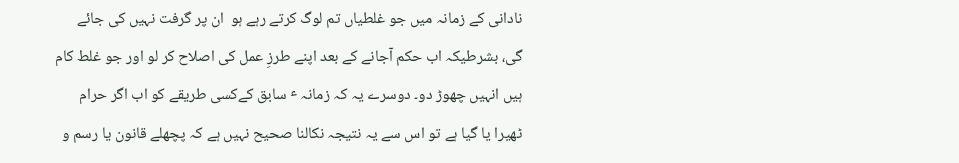نادانی کے زمانہ میں جو غلطیاں تم لوگ کرتے رہے ہو  ان پر گرفت نہیں کی جائے گی، بشرطیکہ اب حکم آجانے کے بعد اپنے طرزِ عمل کی اصلاح کر لو اور جو غلط کام ہیں انہیں چھوڑ دو۔ دوسرے یہ کہ زمانہ ٴ سابق کےکسی طریقے کو اب اگر حرام ٹھیرا یا گیا ہے تو اس سے یہ نتیجہ نکالنا صحیح نہیں ہے کہ پچھلے قانون یا رسم و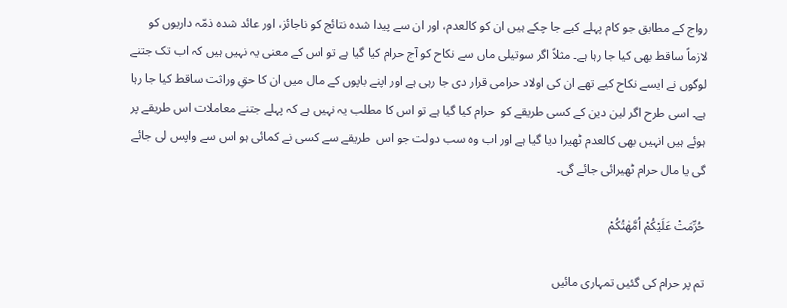رواج کے مطابق جو کام پہلے کیے جا چکے ہیں ان کو کالعدم، اور ان سے پیدا شدہ نتائج کو ناجائز، اور عائد شدہ ذمّہ داریوں کو لازماً ساقط بھی کیا جا رہا ہے۔ مثلاً اگر سوتیلی ماں سے نکاح کو آج حرام کیا گیا ہے تو اس کے معنی یہ نہیں ہیں کہ اب تک جتنے لوگوں نے ایسے نکاح کیے تھے ان کی اولاد حرامی قرار دی جا رہی ہے اور اپنے باپوں کے مال میں ان کا حقِ وراثت ساقط کیا جا رہا ہے۔ اسی طرح اگر لین دین کے کسی طریقے کو  حرام کیا گیا ہے تو اس کا مطلب یہ نہیں ہے کہ پہلے جتنے معاملات اس طریقے پر ہوئے ہیں انہیں بھی کالعدم ٹھیرا دیا گیا ہے اور اب وہ سب دولت جو اس  طریقے سے کسی نے کمائی ہو اس سے واپس لی جائے گی یا مال حرام ٹھیرائی جائے گی۔

حُرِّمَتْ عَلَيْكُمْ اُمَّهٰتُكُمْ

تم پر حرام کی گئیں تمہاری مائیں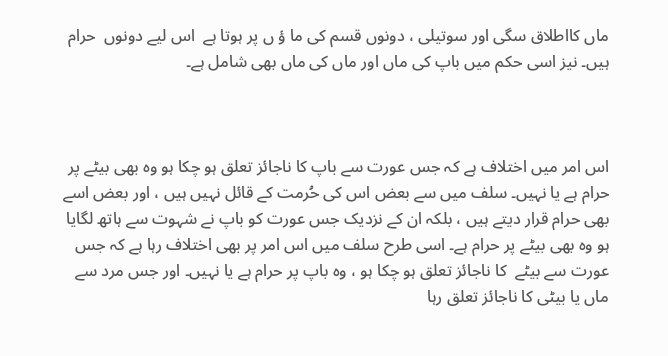ماں کااطلاق سگی اور سوتیلی ، دونوں قسم کی ما ؤ ں پر ہوتا ہے  اس لیے دونوں  حرام ہیں۔ نیز اسی حکم میں باپ کی ماں اور ماں کی ماں بھی شامل ہے۔



اس امر میں اختلاف ہے کہ جس عورت سے باپ کا ناجائز تعلق ہو چکا ہو وہ بھی بیٹے پر حرام ہے یا نہیں۔ سلف میں سے بعض اس کی حُرمت کے قائل نہیں ہیں ، اور بعض اسے بھی حرام قرار دیتے ہیں ، بلکہ ان کے نزدیک جس عورت کو باپ نے شہوت سے ہاتھ لگایا ہو وہ بھی بیٹے پر حرام ہے۔ اسی طرح سلف میں اس امر پر بھی اختلاف رہا ہے کہ جس عورت سے بیٹے  کا ناجائز تعلق ہو چکا ہو ، وہ باپ پر حرام ہے یا نہیں۔ اور جس مرد سے ماں یا بیٹی کا ناجائز تعلق رہا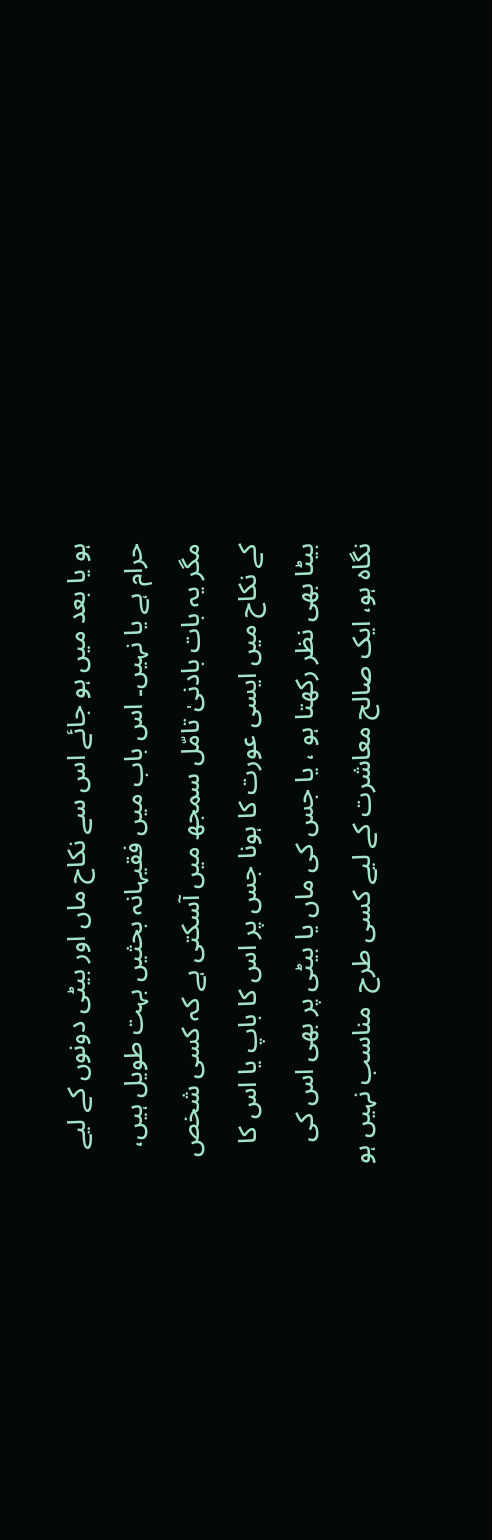ہو یا بعد میں ہو جائے اس سے نکاح ماں اور بیٹی دونوں کے لیے حرام ہے یا نہیں۔ اس باب میں فقیہانہ بحثیں بہت طویل ہیں، مگر یہ بات بادنیٰ تامّل سمجھ میں آسکتی ہے کہ کسی شخص کے نکاح میں ایسی عورت کا ہونا جس پر اس کا باپ یا اس کا بیٹا بھی نظر رکھتا ہو ، یا جس کی ماں یا بیٹی پر بھی اس کی نگاہ ہو، ایک صالح معاشرت کے لیے کسی طرح  مناسب نہیں ہو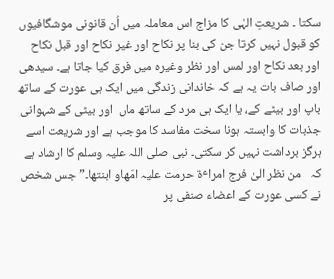سکتا ۔ شریعتِ الہٰی کا مزاج اس معاملہ میں اُن قانونی موشگافیوں کو قبول نہیں کرتا جن کی بنا پر نکاح اور غیر نکاح اور قبل نکاح اور بعد نکاح اور لمس اور نظر وغیرہ میں فرق کیا جاتا ہے۔ سیدھی اور صاف بات یہ ہے کہ خاندانی زندگی میں ایک ہی عورت کے ساتھ باپ اور بیٹے کے، یا ایک ہی مرد کے ساتھ ماں  اور بیٹی کے شہوانی جذبات کا وابستہ ہونا سخت مفاسد کا موجب ہے اور شریعت اسے ہرگز برداشت نہیں کر سکتی۔ نبی صلی اللہ علیہ وسلم کا ارشاد ہے کہ   من نظر الیٰ فرج امراٴة حرمت علیہ امّھاو ابنتھا۔”جس شخص نے کسی عورت کے اعضاء صنفی پر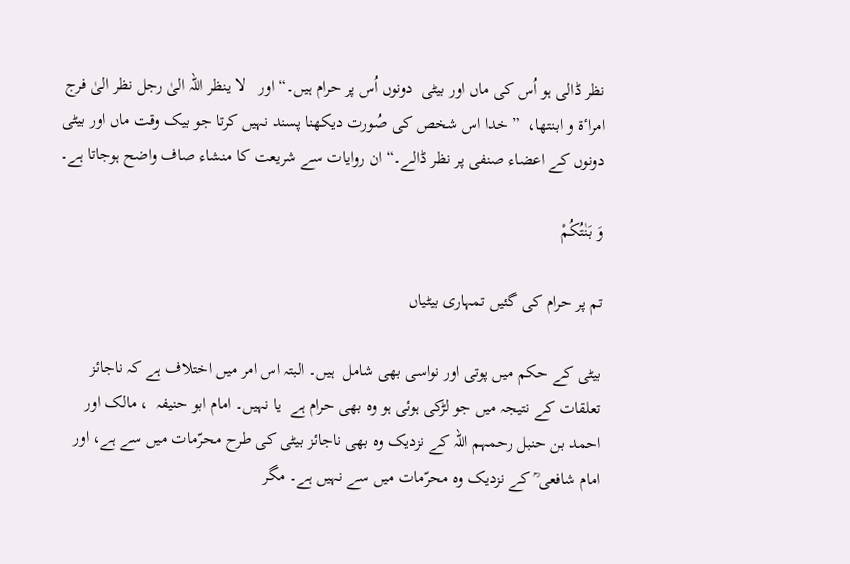نظر ڈالی ہو اُس کی ماں اور بیٹی  دونوں اُس پر حرام ہیں۔“ اور   لا ینظر اللہ الیٰ رجل نظر الیٰ فرج امراٴة و ابنتھا،  ” خدا اس شخص کی صُورت دیکھنا پسند نہیں کرتا جو بیک وقت ماں اور بیٹی دونوں کے اعضاء صنفی پر نظر ڈالے۔“ ان روایات سے شریعت کا منشاء صاف واضح ہوجاتا ہے۔

وَ بَنٰتُكُمْ

تم پر حرام کی گئیں تمہاری بیٹیاں

بیٹی کے حکم میں پوتی اور نواسی بھی شامل  ہیں۔ البتہ اس امر میں اختلاف ہے کہ ناجائز تعلقات کے نتیجہ میں جو لڑکی ہوئی ہو وہ بھی حرام ہے  یا نہیں۔ امام ابو حنیفہ  ، مالک اور احمد بن حنبل رحمہم اللہ کے نزدیک وہ بھی ناجائز بیٹی کی طرح محرّمات میں سے ہے، اور امام شافعی ؒ کے نزدیک وہ محرّمات میں سے نہیں ہے۔ مگر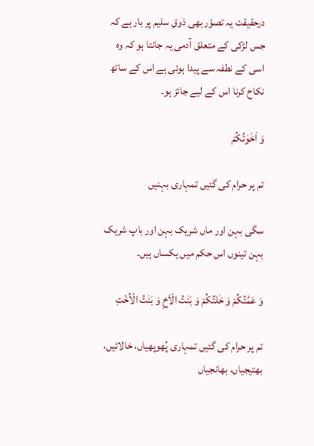درحقیقت یہ تصوّر بھی ذوقِ سلیم پر بار ہے کہ جس لڑکی کے متعلق آدمی یہ جانتا ہو کہ وہ اسی کے نطفہ سے پیدا ہوئی ہے اس کے ساتھ نکاح کرنا اس کے لیے جائز ہو۔

وَ اَخَوٰتُكُمْ

تم پر حرام کی گئيں تمہاری بہنیں

سگی بہن اور ماں شریک بہن اور باپ شریک بہن تینوں اس حکم میں یکساں ہیں۔

وَ عَمّٰتُكُمْ وَ خٰلٰتُكُمْ وَ بَنٰتُ الْاَخِ وَ بَنٰتُ الْاُخْتِ

تم پر حرام کی گئیں تمہاری پُھوپھیاں، خالائیں، بھتیجیاں، بھانجیاں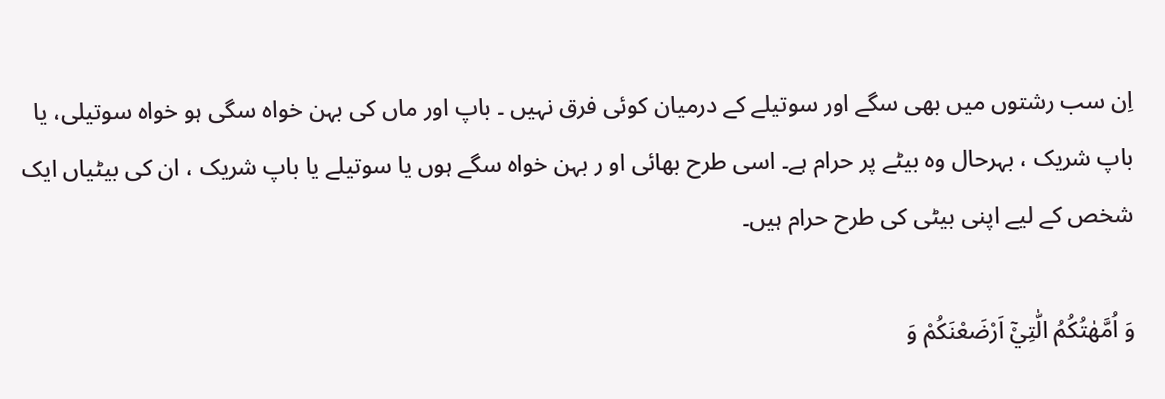اِن سب رشتوں میں بھی سگے اور سوتیلے کے درمیان کوئی فرق نہیں ۔ باپ اور ماں کی بہن خواہ سگی ہو خواہ سوتیلی، یا باپ شریک ، بہرحال وہ بیٹے پر حرام ہے۔ اسی طرح بھائی او ر بہن خواہ سگے ہوں یا سوتیلے یا باپ شریک ، ان کی بیٹیاں ایک شخص کے لیے اپنی بیٹی کی طرح حرام ہیں۔

وَ اُمَّهٰتُكُمُ الّٰتِيْۤ اَرْضَعْنَكُمْ وَ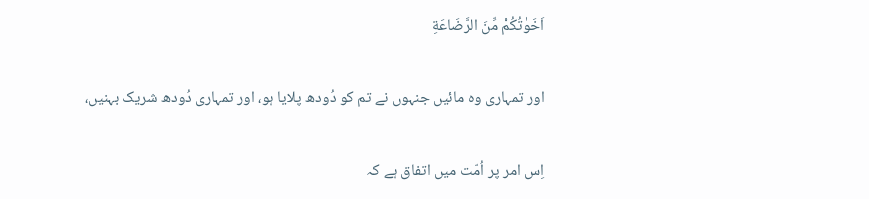اَخَوٰتُكُمْ مِّنَ الرَّضَاعَةِ

اور تمہاری وہ مائیں جنہوں نے تم کو دُودھ پلایا ہو، اور تمہاری دُودھ شریک بہنیں،

اِس امر پر اُمّت میں اتفاق ہے کہ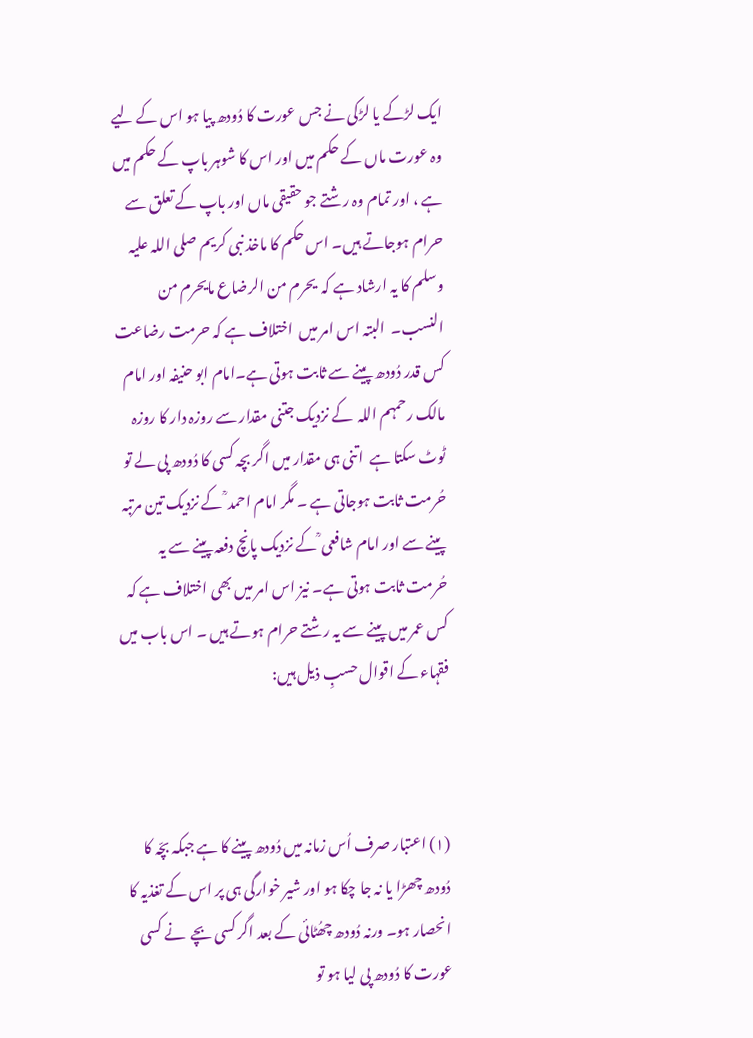ایک لڑکے یا لڑکی نے جس عورت کا دُودھ پیا ہو اس کے لیے وہ عورت ماں کے حکم میں اور اس کا شوہر باپ کے حکم میں ہے ، اور تمام وہ رشتے جو حقیقی ماں اور باپ کے تعلق سے حرام ہوجاتے ہیں۔ اس حکم کا ماخذ نبی کریم صلی اللہ علیہ وسلم کا یہ ارشاد ہے کہ  یحرم من الرضاع مایحرم من النسب۔  البتہ اس امر میں  اختلاف ہے کہ حرمت رضاعت کس قدر دُودھ پینے سے ثابت ہوتی ہے۔امام ابو حنیفہ اور امام مالک رحمہم اللہ  کے نزدیک جتنی مقدار سے روزہ دار کا روزہ ٹوٹ سکتا ہے  اتنی ہی مقدار میں اگر بچہ کسی کا دُودھ پی لے تو حُرمت ثابت ہوجاتی ہے ۔ مگر امام احمد ؒ کے نزدیک تین مرتبہ پینے سے اور امام شافعی ؒ کے نزدیک پانچ دفعہ پینے سے یہ حُرمت ثابت ہوتی ہے۔ نیز اس امر میں بھی اختلاف ہے کہ کس عمر میں پینے سے یہ رشتے حرام ہوتے ہیں ۔ اس باب میں فقہاء کے اقوال حسبِ ذیل ہیں:



(١) اعتبار صرف اُس زمانہ میں دُودھ پینے کا ہے جبکہ بچّہ کا دُودھ چھڑا یا نہ جا چکا ہو اور شیر خوارگی ہی پر اس کے تغذیہ کا انحصار ہو۔ ورنہ دُودھ چھُٹائی کے بعد اگر کسی بچے  نے کسی عورت کا دُودھ پی لیا ہو تو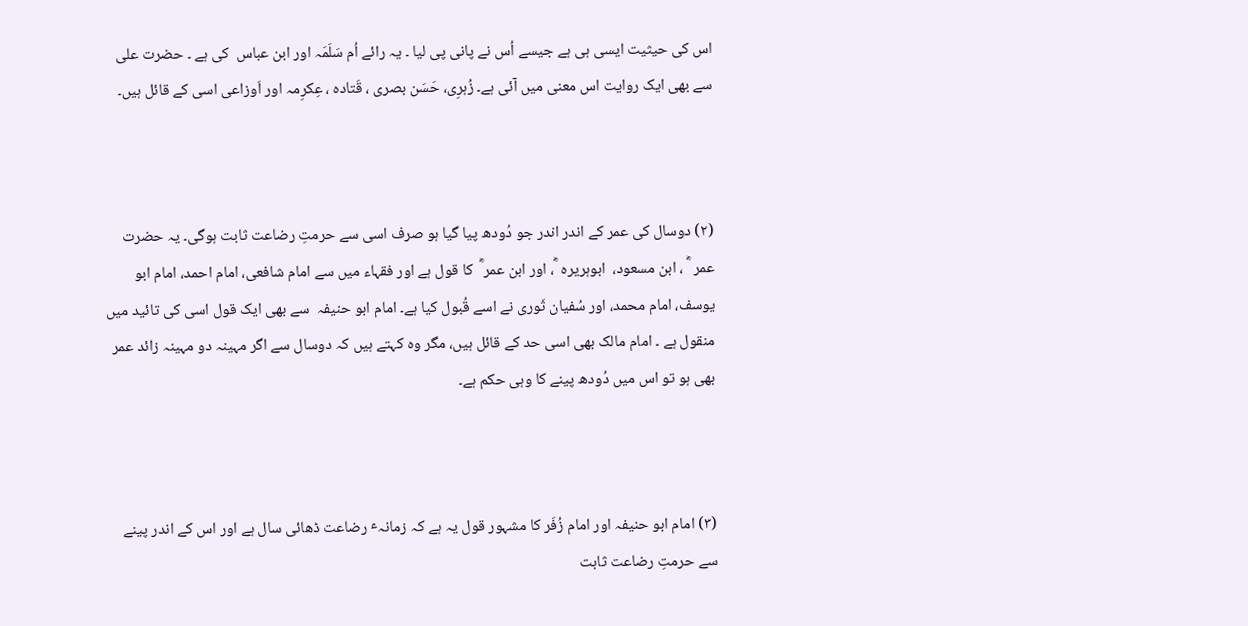اس کی حیثیت ایسی ہی ہے جیسے اُس نے پانی پی لیا ۔ یہ رائے اُم سَلَمَہ اور ابن عباس  کی ہے ۔ حضرت علی سے بھی ایک روایت اس معنی میں آئی ہے۔ زُہرِی، حَسَن بصری ، قَتادہ ، عِکرِمہ اور اَوزاعی اسی کے قائل ہیں۔



(۲) دوسال کی عمر کے اندر اندر جو دُودھ پیا گیا ہو صرف اسی سے حرمتِ رضاعت ثابت ہوگی۔ یہ حضرت عمر  ؓ ، ابن مسعود،  ابوہریرہ  ؓ، اور ابن عمر ؓ  کا قول ہے اور فقہاء میں سے امام شافعی، امام احمد، امام ابو یوسف، امام محمد، اور سُفیان ثَوری نے اسے قُبول کیا ہے۔ امام ابو حنیفہ  سے بھی ایک قول اسی کی تائید میں منقول ہے ۔ امام مالک بھی اسی حد کے قائل ہیں، مگر وہ کہتے ہیں کہ دوسال سے اگر مہینہ دو مہینہ زائد عمر بھی ہو تو اس میں دُودھ پینے کا وہی حکم ہے۔



(۳) امام ابو حنیفہ اور امام زُفَر کا مشہور قول یہ ہے کہ زمانہٴ رضاعت ڈھائی سال ہے اور اس کے اندر پینے سے حرمتِ رضاعت ثابت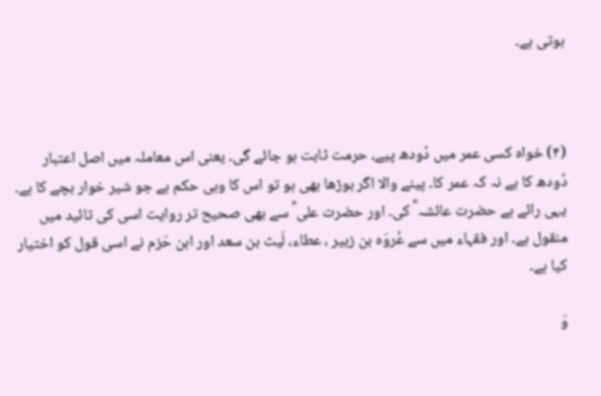ہوتی ہے۔



(۴) خواہ کسی عمر میں دُودھ پیے، حرمت ثابت ہو جائے گی۔ یعنی اس معاملہ میں اصل اعتبار دُودھ کا ہے نہ کہ عمر کا۔ پینے والا اگر بوڑھا بھی ہو تو اس کا وہی حکم ہے جو شیر خوار بچے کا ہے۔ یہی رائے ہے حضرت عائشہ ؓ کی۔ اور حضرت علی ؓ سے بھی صحیح تر روایت اسی کی تائید میں منقول ہے۔ اور فقہاء میں سے عُروَہ بن زبیر ، عطاء، لَیث بن سعد اور ابن حَزم نے اسی قول کو اختیار کیا ہے۔

وَ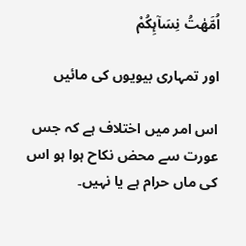اُمَّهٰتُ نِسَآىِٕكُمْ

اور تمہاری بیویوں کی مائیں

اس امر میں اختلاف ہے کہ جس عورت سے محض نکاح ہوا ہو اس کی ماں حرام ہے یا نہیں۔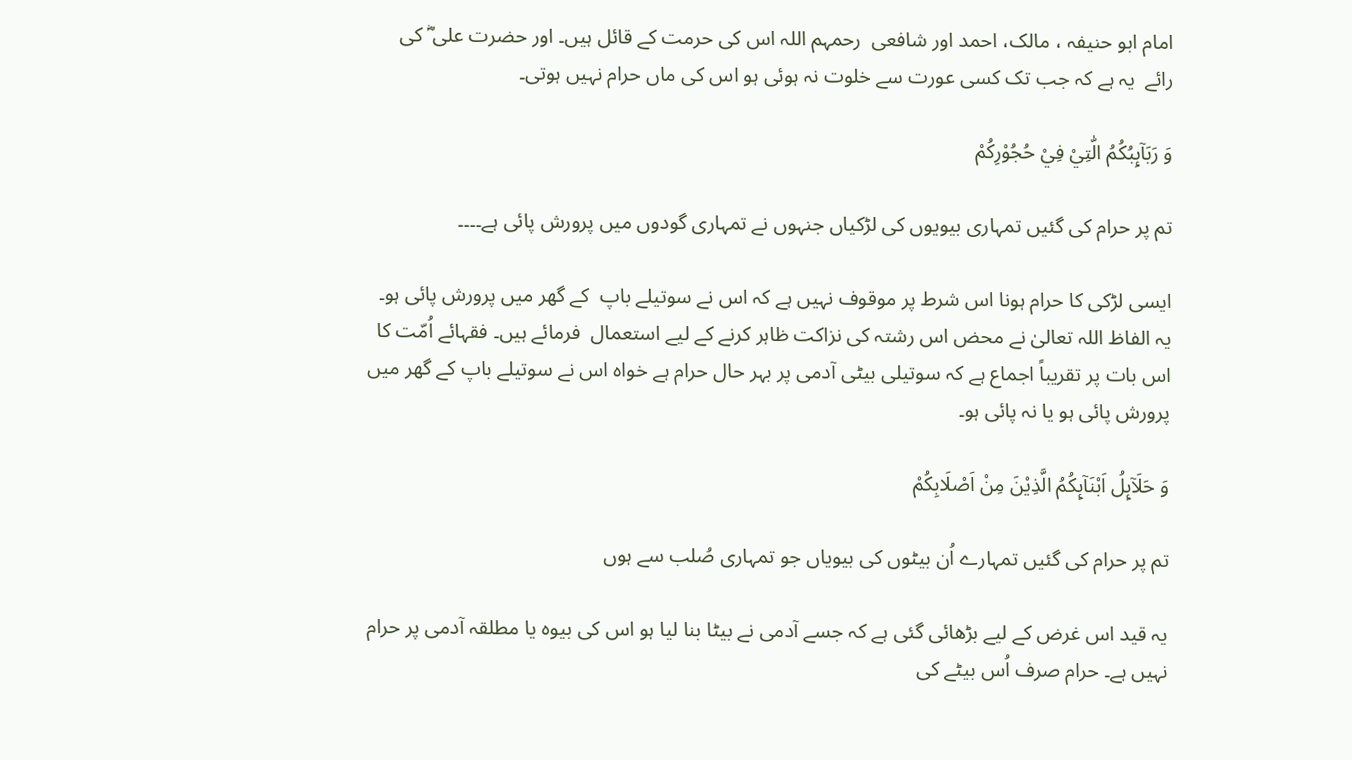امام ابو حنیفہ ، مالک، احمد اور شافعی  رحمہم اللہ اس کی حرمت کے قائل ہیں۔ اور حضرت علی ؓ کی رائے  یہ ہے کہ جب تک کسی عورت سے خلوت نہ ہوئی ہو اس کی ماں حرام نہیں ہوتی۔

وَ رَبَآىِٕبُكُمُ الّٰتِيْ فِيْ حُجُوْرِكُمْ

تم پر حرام کی گئیں تمہاری بیویوں کی لڑکیاں جنہوں نے تمہاری گودوں میں پرورش پائی ہے۔۔۔۔

ایسی لڑکی کا حرام ہونا اس شرط پر موقوف نہیں ہے کہ اس نے سوتیلے باپ  کے گھر میں پرورش پائی ہو۔ یہ الفاظ اللہ تعالیٰ نے محض اس رشتہ کی نزاکت ظاہر کرنے کے لیے استعمال  فرمائے ہیں۔ فقہائے اُمّت کا اس بات پر تقریباً اجماع ہے کہ سوتیلی بیٹی آدمی پر بہر حال حرام ہے خواہ اس نے سوتیلے باپ کے گھر میں پرورش پائی ہو یا نہ پائی ہو۔

وَ حَلَآىِٕلُ اَبْنَآىِٕكُمُ الَّذِيْنَ مِنْ اَصْلَابِكُمْ

تم پر حرام کی گئیں تمہارے اُن بیٹوں کی بیویاں جو تمہاری صُلب سے ہوں

یہ قید اس غرض کے لیے بڑھائی گئی ہے کہ جسے آدمی نے بیٹا بنا لیا ہو اس کی بیوہ یا مطلقہ آدمی پر حرام نہیں ہے۔ حرام صرف اُس بیٹے کی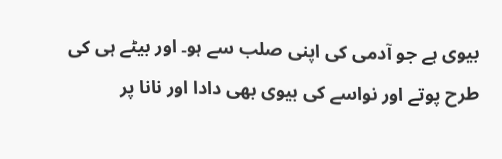بیوی ہے جو آدمی کی اپنی صلب سے ہو۔ اور بیٹے ہی کی طرح پوتے اور نواسے کی بیوی بھی دادا اور نانا پر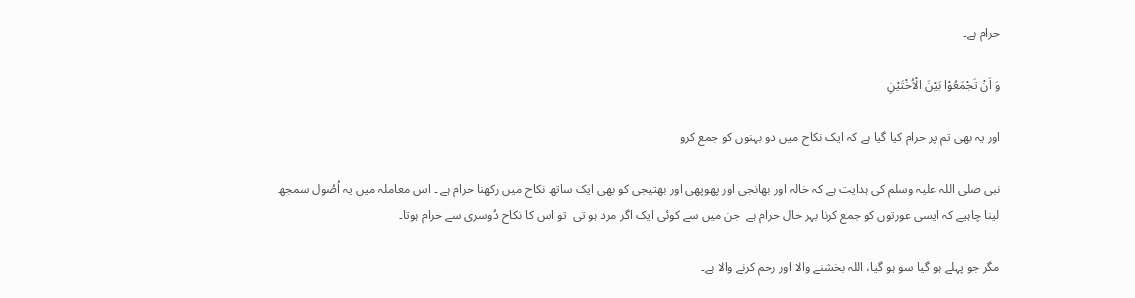حرام ہے۔

وَ اَنْ تَجْمَعُوْا بَيْنَ الْاُخْتَيْنِ

اور یہ بھی تم پر حرام کیا گیا ہے کہ ایک نکاح میں دو بہنوں کو جمع کرو

نبی صلی اللہ علیہ وسلم کی ہدایت ہے کہ خالہ اور بھانجی اور پھوپھی اور بھتیجی کو بھی ایک ساتھ نکاح میں رکھنا حرام ہے ۔ اس معاملہ میں یہ اُصُول سمجھ لینا چاہیے کہ ایسی عورتوں کو جمع کرنا بہر حال حرام ہے  جن میں سے کوئی ایک اگر مرد ہو تی  تو اس کا نکاح دُوسری سے حرام ہوتا۔

مگر جو پہلے ہو گیا سو ہو گیا، اللہ بخشنے والا اور رحم کرنے والا ہے۔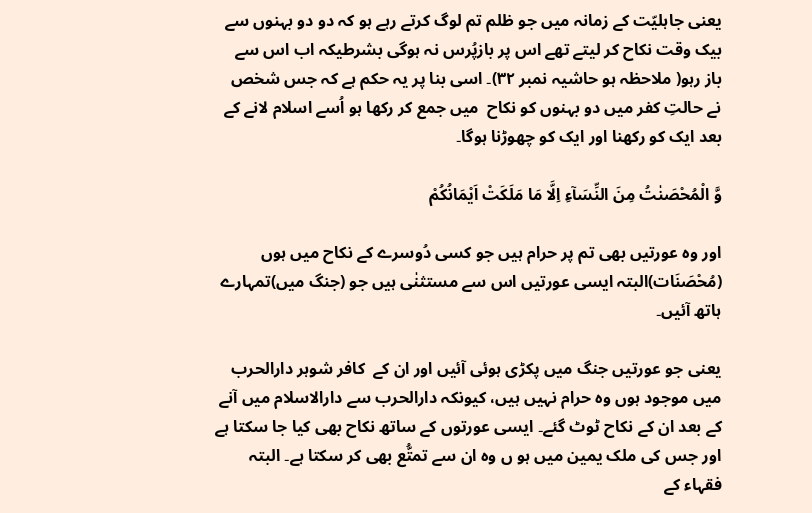یعنی جاہلیّت کے زمانہ میں جو ظلم تم لوگ کرتے رہے ہو کہ دو دو بہنوں سے بیک وقت نکاح کر لیتے تھے اس پر بازپُرس نہ ہوگی بشرطیکہ اب اس سے باز رہو( ملاحظہ ہو حاشیہ نمبر ۳۲)۔ اسی بنا پر یہ حکم ہے کہ جس شخص نے حالتِ کفر میں دو بہنوں کو نکاح  میں جمع کر رکھا ہو اُسے اسلام لانے کے بعد ایک کو رکھنا اور ایک کو چھوڑنا ہوگا۔

وَّ الْمُحْصَنٰتُ مِنَ النِّسَآءِ اِلَّا مَا مَلَكَتْ اَيْمَانُكُمْ

اور وہ عورتیں بھی تم پر حرام ہیں جو کسی دُوسرے کے نکاح میں ہوں (مُحْصَنَات)البتہ ایسی عورتیں اس سے مستثنٰی ہیں جو (جنگ میں)تمہارے ہاتھ آئیں۔

یعنی جو عورتیں جنگ میں پکڑی ہوئی آئیں اور ان کے  کافر شوہر دارالحرب میں موجود ہوں وہ حرام نہیں ہیں، کیونکہ دارالحرب سے دارالاسلام میں آنے کے بعد ان کے نکاح ٹوٹ گئے۔ ایسی عورتوں کے ساتھ نکاح بھی کیا جا سکتا ہے اور جس کی ملک یمین میں ہو ں وہ ان سے تمتُّع بھی کر سکتا ہے۔ البتہ فقہاء کے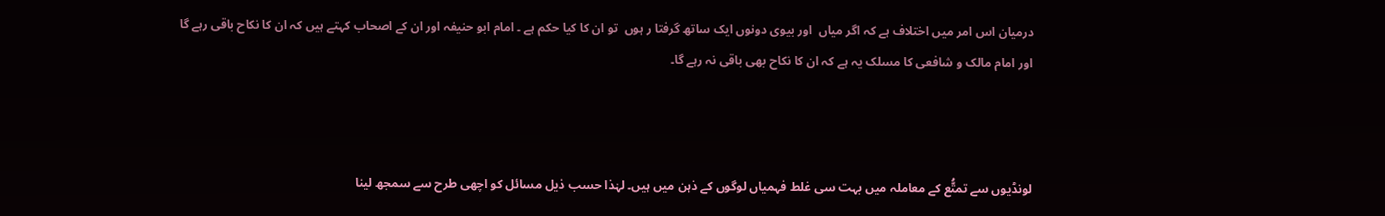درمیان اس امر میں اختلاف ہے کہ اگر میاں  اور بیوی دونوں ایک ساتھ گرفتا ر ہوں  تو ان کا کیا حکم ہے ۔ امام ابو حنیفہ اور ان کے اصحاب کہتے ہیں کہ ان کا نکاح باقی رہے گا اور امام مالک و شافعی کا مسلک یہ ہے کہ ان کا نکاح بھی باقی نہ رہے گا۔



لونڈیوں سے تمتُّع کے معاملہ میں بہت سی غلط فہمیاں لوگوں کے ذہن میں ہیں۔ لہٰذا حسب ذیل مسائل کو اچھی طرح سے سمجھ لینا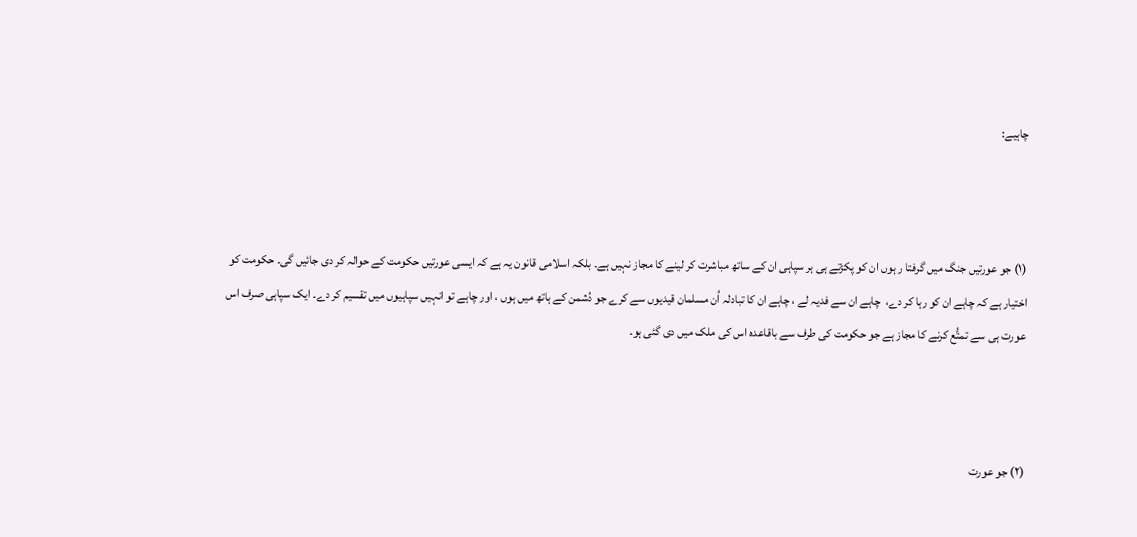چاہیے:



(١) جو عورتیں جنگ میں گرفتا ر ہوں ان کو پکڑتے ہی ہر سپاہی ان کے ساتھ مباشرت کر لینے کا مجاز نہیں ہے۔ بلکہ اسلامی قانون یہ ہے کہ ایسی عورتیں حکومت کے حوالہ کر دی جائیں گی۔ حکومت کو اختیار ہے کہ چاہے ان کو رہا کر دے،  چاہے ان سے فدیہ لے ، چاہے ان کا تبادلہ اُن مسلمان قیدیوں سے کرے جو دُشمن کے ہاتھ میں ہوں ، اور چاہے تو انہیں سپاہیوں میں تقسیم کر دے۔ ایک سپاہی صرف اس عورت ہی سے تمتُّع کرنے کا مجاز ہے جو حکومت کی طرف سے باقاعدہ اس کی ملک میں دی گئی ہو۔



(۲) جو عورت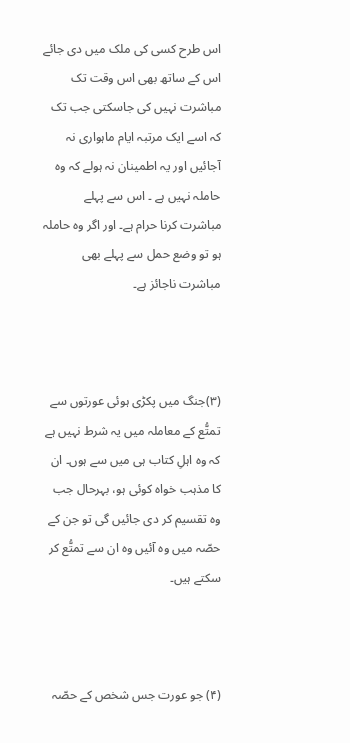اس طرح کسی کی ملک میں دی جائے اس کے ساتھ بھی اس وقت تک مباشرت نہیں کی جاسکتی جب تک کہ اسے ایک مرتبہ ایام ماہواری نہ آجائیں اور یہ اطمینان نہ ہولے کہ وہ حاملہ نہیں ہے ۔ اس سے پہلے مباشرت کرنا حرام ہے۔ اور اگر وہ حاملہ ہو تو وضع حمل سے پہلے بھی مباشرت ناجائز ہے۔



(۳)جنگ میں پکڑی ہوئی عورتوں سے تمتُّع کے معاملہ میں یہ شرط نہیں ہے کہ وہ اہلِ کتاب ہی میں سے ہوں۔ ان کا مذہب خواہ کوئی ہو، بہرحال جب وہ تقسیم کر دی جائیں گی تو جن کے حصّہ میں وہ آئیں وہ ان سے تمتُّع کر سکتے ہیں۔



(۴) جو عورت جس شخص کے حصّہ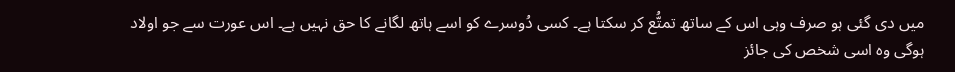میں دی گئی ہو صرف وہی اس کے ساتھ تمتُّع کر سکتا ہے۔ کسی دُوسرے کو اسے ہاتھ لگانے کا حق نہیں ہے۔ اس عورت سے جو اولاد ہوگی وہ اسی شخص کی جائز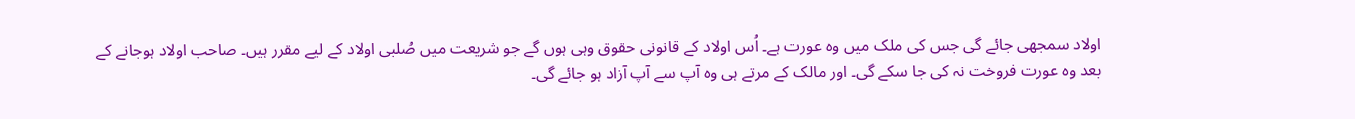اولاد سمجھی جائے گی جس کی ملک میں وہ عورت ہے۔ اُس اولاد کے قانونی حقوق وہی ہوں گے جو شریعت میں صُلبی اولاد کے لیے مقرر ہیں۔ صاحب اولاد ہوجانے کے بعد وہ عورت فروخت نہ کی جا سکے گی۔ اور مالک کے مرتے ہی وہ آپ سے آپ آزاد ہو جائے گی۔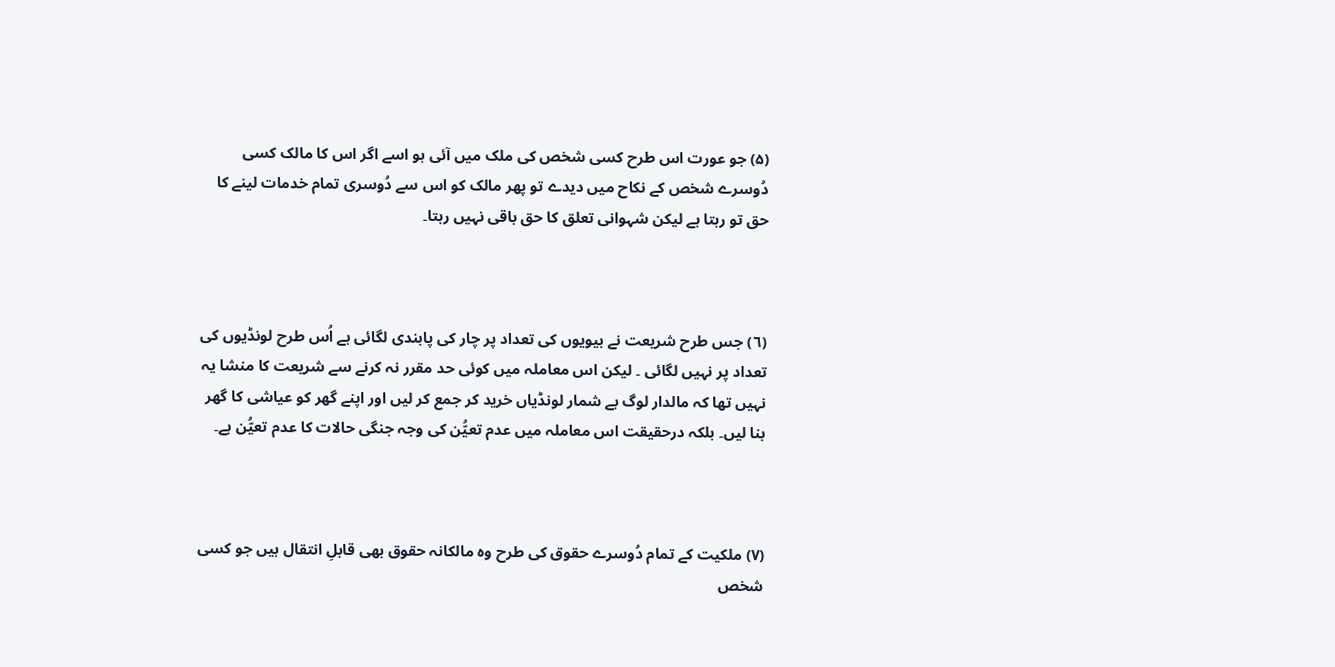(۵) جو عورت اس طرح کسی شخص کی ملک میں آئی ہو اسے اگر اس کا مالک کسی دُوسرے شخص کے نکاح میں دیدے تو پھر مالک کو اس سے دُوسری تمام خدمات لینے کا حق تو رہتا ہے لیکن شہوانی تعلق کا حق باقی نہیں رہتا۔



(٦) جس طرح شریعت نے بیویوں کی تعداد پر چار کی پابندی لگائی ہے اُس طرح لونڈیوں کی تعداد پر نہیں لگائی ۔ لیکن اس معاملہ میں کوئی حد مقرر نہ کرنے سے شریعت کا منشا یہ نہیں تھا کہ مالدار لوگ بے شمار لونڈیاں خرید کر جمع کر لیں اور اپنے گھر کو عیاشی کا گھر بنا لیں۔ بلکہ درحقیقت اس معاملہ میں عدم تعیُّن کی وجہ جنگی حالات کا عدم تعیُّن ہے۔



(۷) ملکیت کے تمام دُوسرے حقوق کی طرح وہ مالکانہ حقوق بھی قابلِ انتقال ہیں جو کسی شخص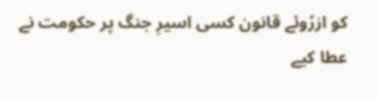کو ازرُوئے قانون کسی اسیرِ جنگ پر حکومت نے عطا کیے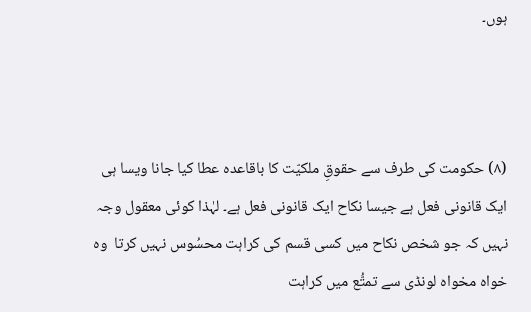ہوں۔



(۸) حکومت کی طرف سے حقوقِ ملکیّت کا باقاعدہ عطا کیا جانا ویسا ہی ایک قانونی فعل ہے جیسا نکاح ایک قانونی فعل ہے۔ لہٰذا کوئی معقول وجہ نہیں کہ جو شخص نکاح میں کسی قسم کی کراہت محسُوس نہیں کرتا  وہ خواہ مخواہ لونڈی سے تمتُّع میں کراہت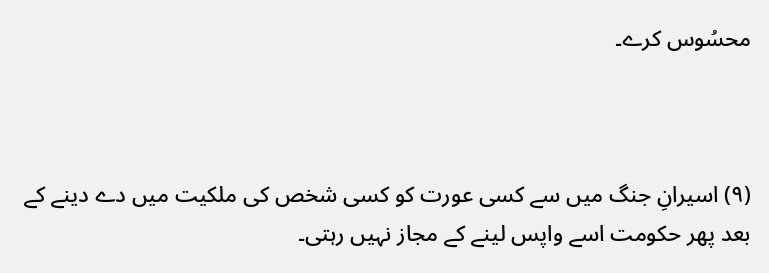محسُوس کرے۔



(۹) اسیرانِ جنگ میں سے کسی عورت کو کسی شخص کی ملکیت میں دے دینے کے بعد پھر حکومت اسے واپس لینے کے مجاز نہیں رہتی۔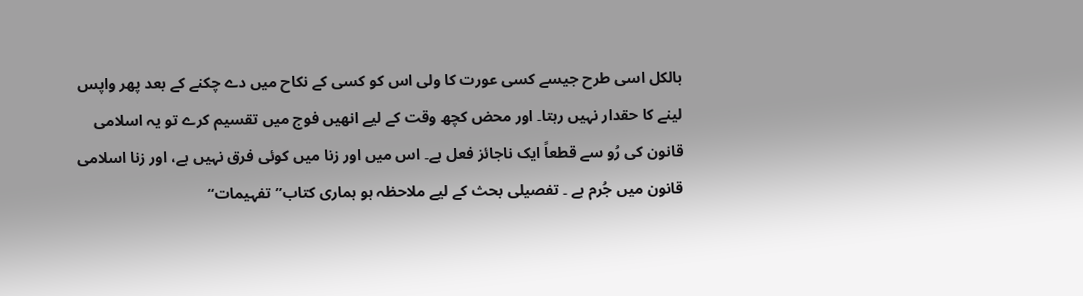بالکل اسی طرح جیسے کسی عورت کا ولی اس کو کسی کے نکاح میں دے چکنے کے بعد پھر واپس لینے کا حقدار نہیں رہتا۔ اور محض کچھ وقت کے لیے انھیں فوج میں تقسیم کرے تو یہ اسلامی قانون کی رُو سے قطعاً ایک ناجائز فعل ہے۔ اس میں اور زنا میں کوئی فرق نہیں ہے، اور زنا اسلامی قانون میں جُرم ہے ۔ تفصیلی بحث کے لیے ملاحظہ ہو ہماری کتاب”تفہیمات“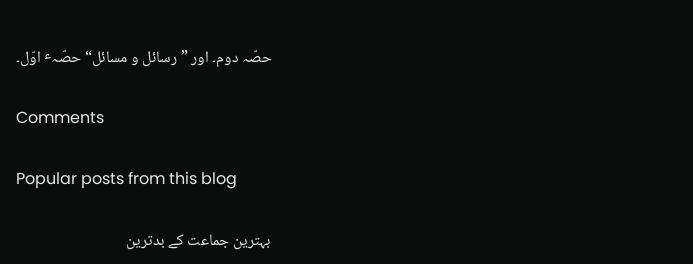حصّہ دوم۔ اور ”رسائل و مسائل“ حصّہٴ اوّل۔

Comments

Popular posts from this blog

بہترین جماعت کے بدترین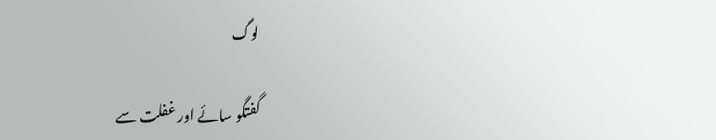لوگ

گفتگو سائے اور غفلت سے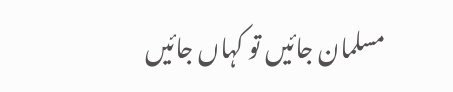مسلمان جائیں تو کہاں جائیں